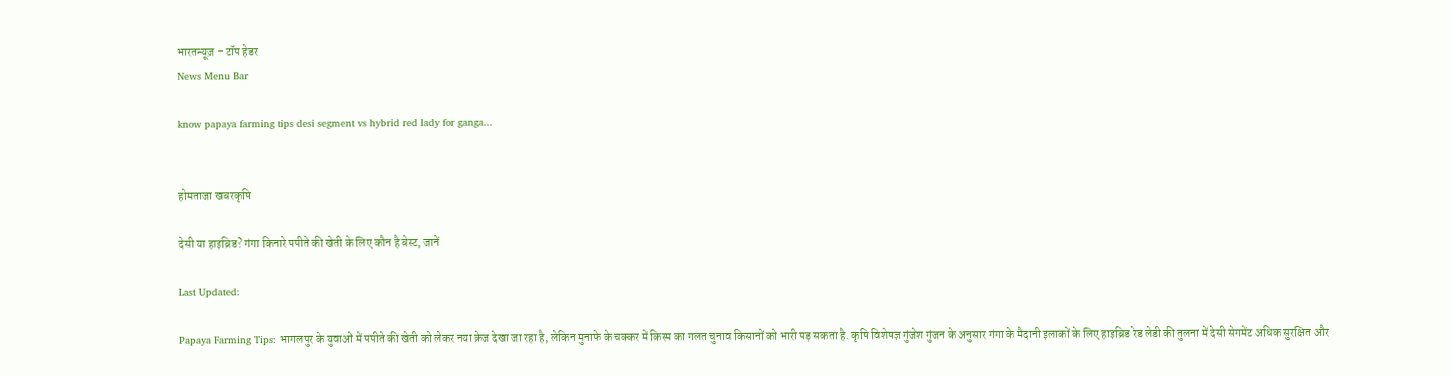भारतन्यूज़ – टॉप हेडर
News Menu Bar

know papaya farming tips desi segment vs hybrid red lady for ganga...


होमताजा खबरकृषि

देसी या हाइब्रिड? गंगा किनारे पपीते की खेती के लिए कौन है बेस्ट, जानें

Last Updated:

Papaya Farming Tips: भागलपुर के युवाओं में पपीते की खेती को लेकर नया क्रेज देखा जा रहा है, लेकिन मुनाफे के चक्कर में किस्म का गलत चुनाव किसानों को भारी पड़ सकता है. कृषि विशेषज्ञ गुंजेश गुंजन के अनुसार गंगा के मैदानी इलाकों के लिए हाइब्रिड रेड लेडी की तुलना में देसी सेगमेंट अधिक सुरक्षित और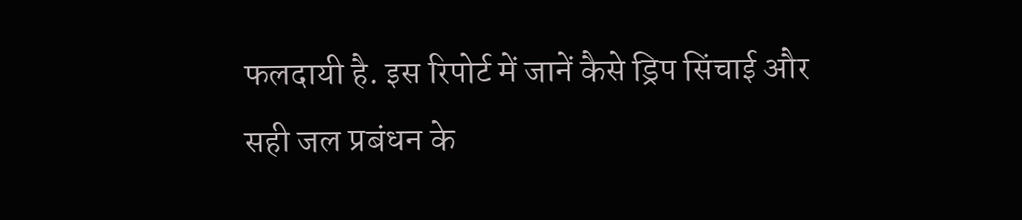फलदायी है. इस रिपोर्ट में जानें कैसे ड्रिप सिंचाई और सही जल प्रबंधन के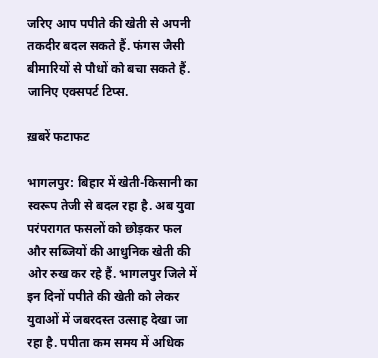जरिए आप पपीते की खेती से अपनी तकदीर बदल सकते हैं. फंगस जैसी बीमारियों से पौधों को बचा सकते हैं. जानिए एक्सपर्ट टिप्स.

ख़बरें फटाफट

भागलपुर: बिहार में खेती-किसानी का स्वरूप तेजी से बदल रहा है. अब युवा परंपरागत फसलों को छोड़कर फल और सब्जियों की आधुनिक खेती की ओर रुख कर रहे हैं. भागलपुर जिले में इन दिनों पपीते की खेती को लेकर युवाओं में जबरदस्त उत्साह देखा जा रहा है. पपीता कम समय में अधिक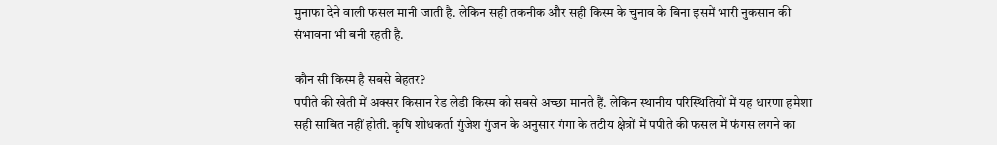मुनाफा देने वाली फसल मानी जाती है. लेकिन सही तकनीक और सही किस्म के चुनाव के बिना इसमें भारी नुकसान की संभावना भी बनी रहती है.

कौन सी किस्म है सबसे बेहतर?
पपीते की खेती में अक्सर किसान रेड लेडी किस्म को सबसे अच्छा मानते हैं. लेकिन स्थानीय परिस्थितियों में यह धारणा हमेशा सही साबित नहीं होती. कृषि शोधकर्ता गुंजेश गुंजन के अनुसार गंगा के तटीय क्षेत्रों में पपीते की फसल में फंगस लगने का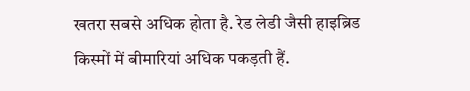खतरा सबसे अधिक होता है. रेड लेडी जैसी हाइब्रिड किस्मों में बीमारियां अधिक पकड़ती हैं.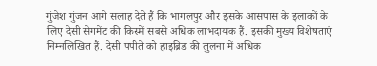गुंजेश गुंजन आगे सलाह देते हैं कि भागलपुर और इसके आसपास के इलाकों के लिए देसी सेगमेंट की किस्में सबसे अधिक लाभदायक हैं. इसकी मुख्य विशेषताएं निम्नलिखित हैं. देसी पपीते को हाइब्रिड की तुलना में अधिक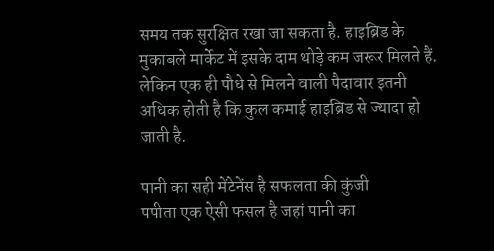समय तक सुरक्षित रखा जा सकता है. हाइब्रिड के मुकाबले मार्केट में इसके दाम थोड़े कम जरूर मिलते हैं. लेकिन एक ही पौधे से मिलने वाली पैदावार इतनी अधिक होती है कि कुल कमाई हाइब्रिड से ज्यादा हो जाती है.

पानी का सही मेंटेनेंस है सफलता की कुंजी
पपीता एक ऐसी फसल है जहां पानी का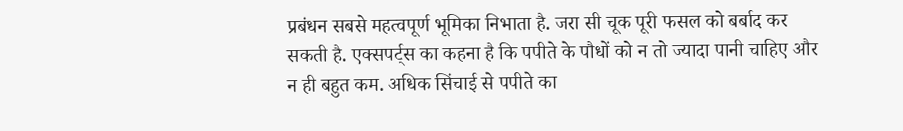प्रबंधन सबसे महत्वपूर्ण भूमिका निभाता है. जरा सी चूक पूरी फसल को बर्बाद कर सकती है. एक्सपर्ट्स का कहना है कि पपीते के पौधों को न तो ज्यादा पानी चाहिए और न ही बहुत कम. अधिक सिंचाई से पपीते का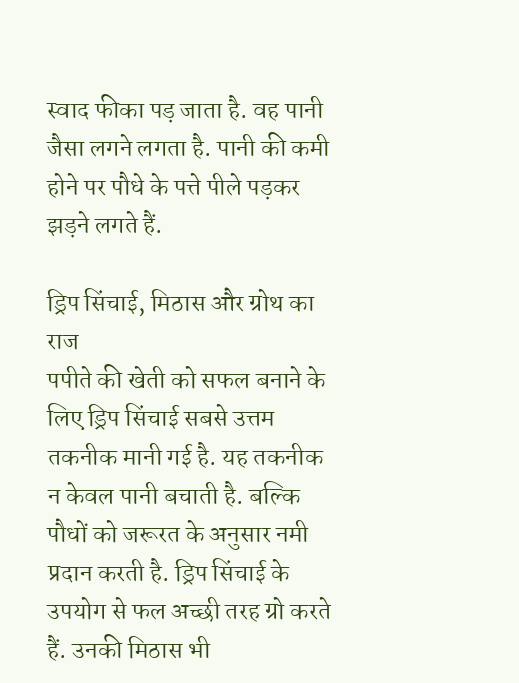स्वाद फीका पड़ जाता है. वह पानी जैसा लगने लगता है. पानी की कमी होने पर पौधे के पत्ते पीले पड़कर झड़ने लगते हैं.

ड्रिप सिंचाई, मिठास और ग्रोथ का राज
पपीते की खेती को सफल बनाने के लिए ड्रिप सिंचाई सबसे उत्तम तकनीक मानी गई है. यह तकनीक न केवल पानी बचाती है. बल्कि पौधों को जरूरत के अनुसार नमी प्रदान करती है. ड्रिप सिंचाई के उपयोग से फल अच्छी तरह ग्रो करते हैं. उनकी मिठास भी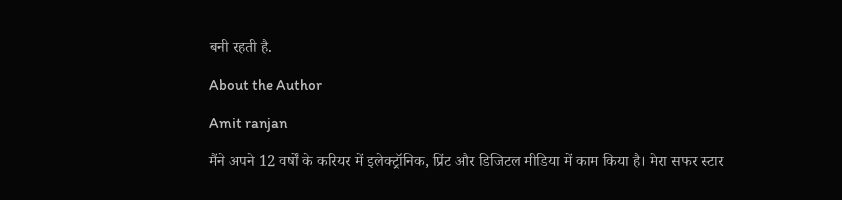बनी रहती है.

About the Author

Amit ranjan

मैंने अपने 12 वर्षों के करियर में इलेक्ट्रॉनिक, प्रिंट और डिजिटल मीडिया में काम किया है। मेरा सफर स्टार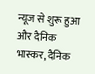न्यूज से शुरू हुआ और दैनिक भास्कर, दैनिक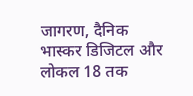जागरण, दैनिक भास्कर डिजिटल और लोकल 18 तक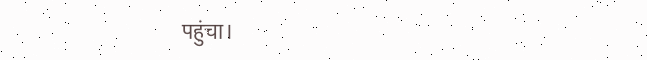पहुंचा।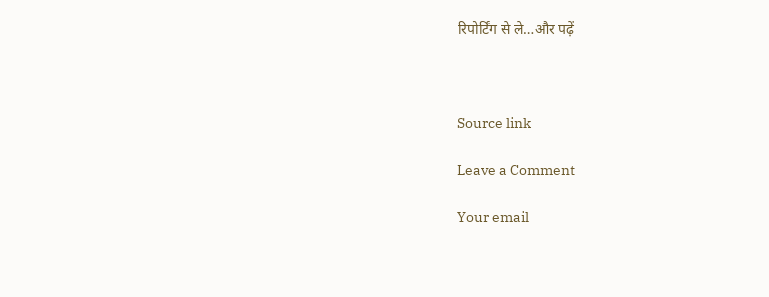रिपोर्टिंग से ले…और पढ़ें



Source link

Leave a Comment

Your email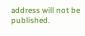address will not be published.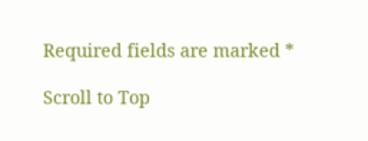Required fields are marked *

Scroll to Top